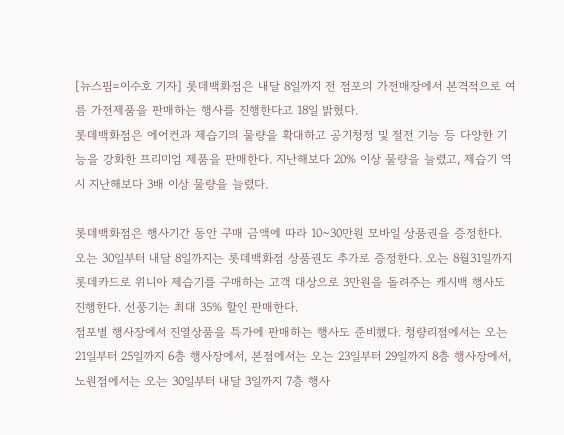[뉴스핌=이수호 기자] 롯데백화점은 내달 8일까지 전 점포의 가전매장에서 본격적으로 여름 가전제품을 판매하는 행사를 진행한다고 18일 밝혔다.
롯데백화점은 에어컨과 제습기의 물량을 확대하고 공기청정 및 절전 기능 등 다양한 기능을 강화한 프리미엄 제품을 판매한다. 지난해보다 20% 이상 물량을 늘렸고, 제습기 역시 지난해보다 3배 이상 물량을 늘렸다.

롯데백화점은 행사기간 동안 구매 금액에 따라 10~30만원 모바일 상품권을 증정한다. 오는 30일부터 내달 8일까지는 롯데백화점 상품권도 추가로 증정한다. 오는 8월31일까지 롯데카드로 위니아 제습기를 구매하는 고객 대상으로 3만원을 돌려주는 캐시백 행사도 진행한다. 선풍기는 최대 35% 할인 판매한다.
점포별 행사장에서 진열상품을 특가에 판매하는 행사도 준비했다. 청량리점에서는 오는 21일부터 25일까지 6층 행사장에서, 본점에서는 오는 23일부터 29일까지 8층 행사장에서, 노원점에서는 오는 30일부터 내달 3일까지 7층 행사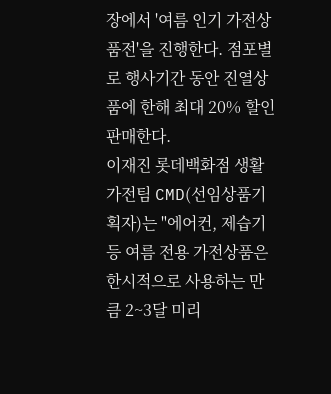장에서 '여름 인기 가전상품전'을 진행한다. 점포별로 행사기간 동안 진열상품에 한해 최대 20% 할인 판매한다.
이재진 롯데백화점 생활가전팀 CMD(선임상품기획자)는 "에어컨, 제습기 등 여름 전용 가전상품은 한시적으로 사용하는 만큼 2~3달 미리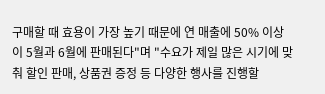구매할 때 효용이 가장 높기 때문에 연 매출에 50% 이상이 5월과 6월에 판매된다"며 "수요가 제일 많은 시기에 맞춰 할인 판매, 상품권 증정 등 다양한 행사를 진행할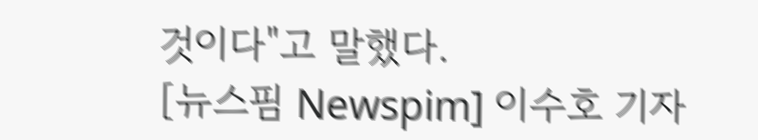것이다"고 말했다.
[뉴스핌 Newspim] 이수호 기자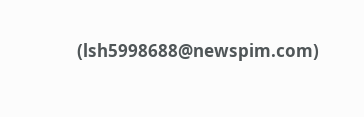(lsh5998688@newspim.com)